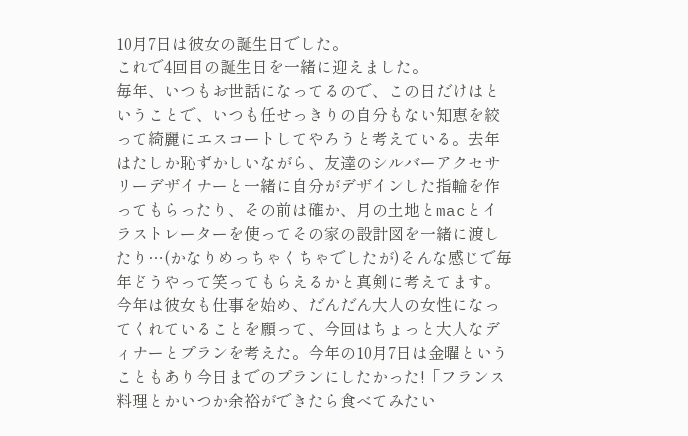10月7日は彼女の誕生日でした。
これで4回目の誕生日を一緒に迎えました。
毎年、いつもお世話になってるので、この日だけはということで、いつも任せっきりの自分もない知恵を絞って綺麗にエスコートしてやろうと考えている。去年はたしか恥ずかしいながら、友達のシルバーアクセサリーデザイナーと一緒に自分がデザインした指輪を作ってもらったり、その前は確か、月の土地とmacとイラストレーターを使ってその家の設計図を一緒に渡したり…(かなりめっちゃくちゃでしたが)そんな感じで毎年どうやって笑ってもらえるかと真剣に考えてます。
今年は彼女も仕事を始め、だんだん大人の女性になってくれていることを願って、今回はちょっと大人なディナーとプランを考えた。今年の10月7日は金曜ということもあり今日までのプランにしたかった!「フランス料理とかいつか余裕ができたら食べてみたい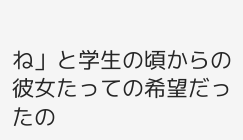ね」と学生の頃からの彼女たっての希望だったの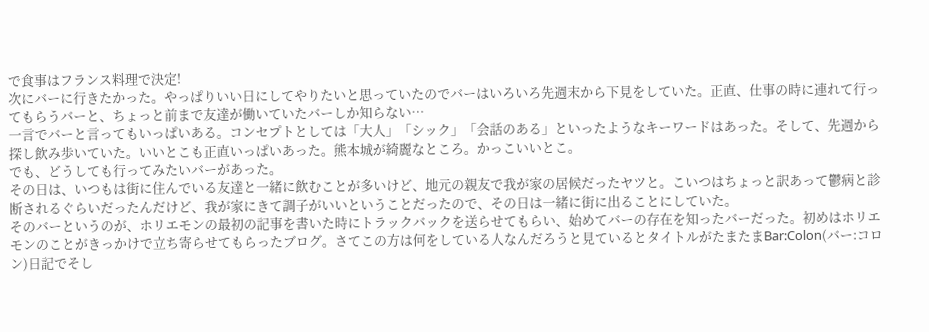で食事はフランス料理で決定!
次にバーに行きたかった。やっぱりいい日にしてやりたいと思っていたのでバーはいろいろ先週末から下見をしていた。正直、仕事の時に連れて行ってもらうバーと、ちょっと前まで友達が働いていたバーしか知らない…
一言でバーと言ってもいっぱいある。コンセプトとしては「大人」「シック」「会話のある」といったようなキーワードはあった。そして、先週から探し飲み歩いていた。いいとこも正直いっぱいあった。熊本城が綺麗なところ。かっこいいとこ。
でも、どうしても行ってみたいバーがあった。
その日は、いつもは街に住んでいる友達と一緒に飲むことが多いけど、地元の親友で我が家の居候だったヤツと。こいつはちょっと訳あって鬱病と診断されるぐらいだったんだけど、我が家にきて調子がいいということだったので、その日は一緒に街に出ることにしていた。
そのバーというのが、ホリエモンの最初の記事を書いた時にトラックバックを送らせてもらい、始めてバーの存在を知ったバーだった。初めはホリエモンのことがきっかけで立ち寄らせてもらったブログ。さてこの方は何をしている人なんだろうと見ているとタイトルがたまたまBar:Colon(バー:コロン)日記でそし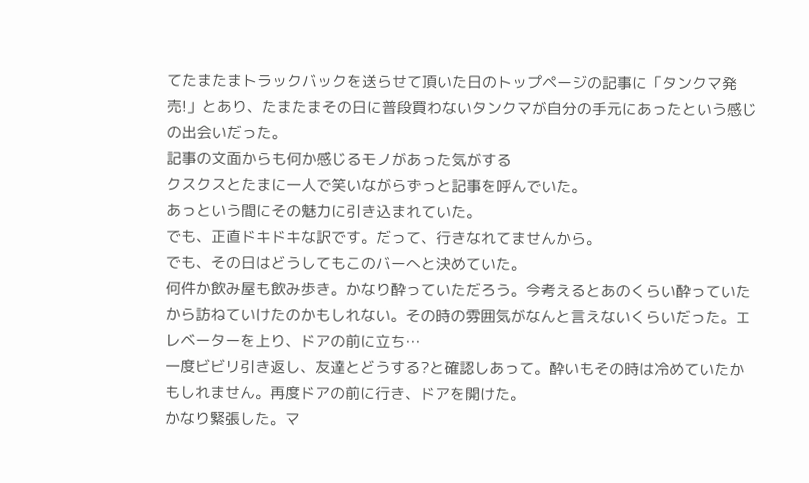てたまたまトラックバックを送らせて頂いた日のトップページの記事に「タンクマ発売!」とあり、たまたまその日に普段買わないタンクマが自分の手元にあったという感じの出会いだった。
記事の文面からも何か感じるモノがあった気がする
クスクスとたまに一人で笑いながらずっと記事を呼んでいた。
あっという間にその魅力に引き込まれていた。
でも、正直ドキドキな訳です。だって、行きなれてませんから。
でも、その日はどうしてもこのバーへと決めていた。
何件か飲み屋も飲み歩き。かなり酔っていただろう。今考えるとあのくらい酔っていたから訪ねていけたのかもしれない。その時の雰囲気がなんと言えないくらいだった。エレベーターを上り、ドアの前に立ち…
一度ビビリ引き返し、友達とどうする?と確認しあって。酔いもその時は冷めていたかもしれません。再度ドアの前に行き、ドアを開けた。
かなり緊張した。マ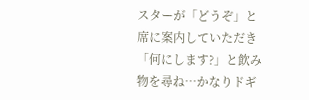スターが「どうぞ」と席に案内していただき「何にします?」と飲み物を尋ね…かなりドギ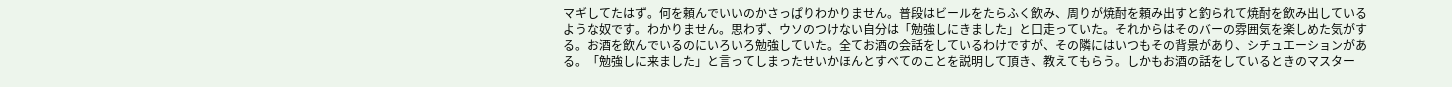マギしてたはず。何を頼んでいいのかさっぱりわかりません。普段はビールをたらふく飲み、周りが焼酎を頼み出すと釣られて焼酎を飲み出しているような奴です。わかりません。思わず、ウソのつけない自分は「勉強しにきました」と口走っていた。それからはそのバーの雰囲気を楽しめた気がする。お酒を飲んでいるのにいろいろ勉強していた。全てお酒の会話をしているわけですが、その隣にはいつもその背景があり、シチュエーションがある。「勉強しに来ました」と言ってしまったせいかほんとすべてのことを説明して頂き、教えてもらう。しかもお酒の話をしているときのマスター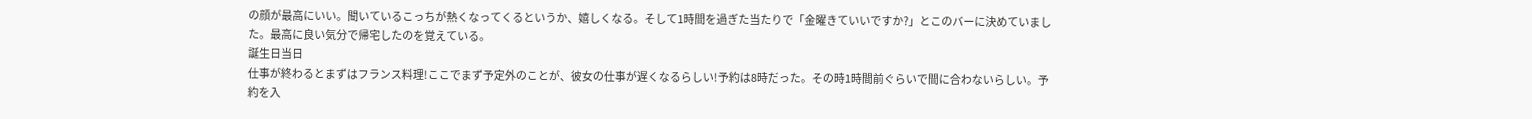の顔が最高にいい。聞いているこっちが熱くなってくるというか、嬉しくなる。そして1時間を過ぎた当たりで「金曜きていいですか?」とこのバーに決めていました。最高に良い気分で帰宅したのを覚えている。
誕生日当日
仕事が終わるとまずはフランス料理!ここでまず予定外のことが、彼女の仕事が遅くなるらしい!予約は8時だった。その時1時間前ぐらいで間に合わないらしい。予約を入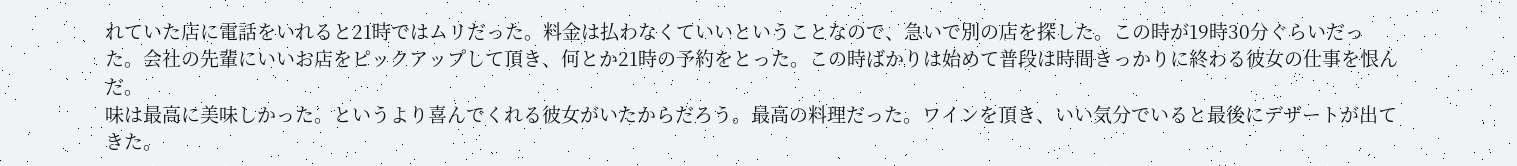れていた店に電話をいれると21時ではムリだった。料金は払わなくていいということなので、急いで別の店を探した。この時が19時30分ぐらいだった。会社の先輩にいいお店をピックアップして頂き、何とか21時の予約をとった。この時ばかりは始めて普段は時間きっかりに終わる彼女の仕事を恨んだ。
味は最高に美味しかった。というより喜んでくれる彼女がいたからだろう。最高の料理だった。ワインを頂き、いい気分でいると最後にデザートが出てきた。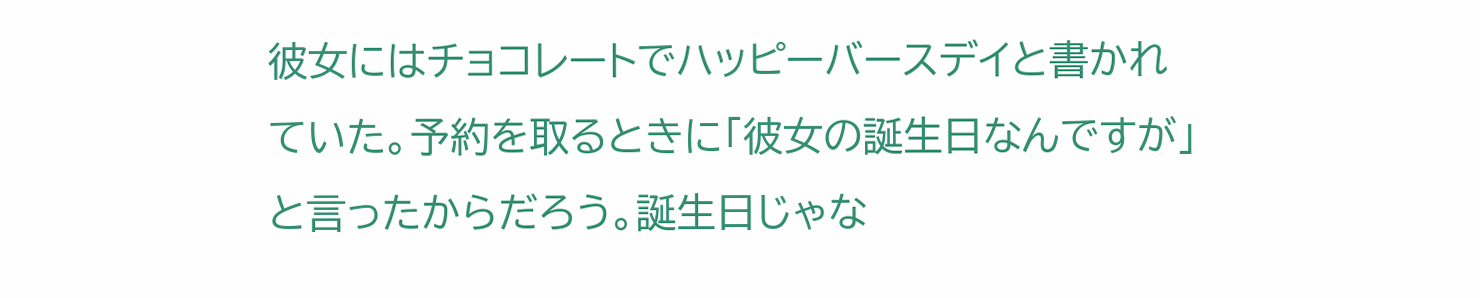彼女にはチョコレートでハッピーバースデイと書かれていた。予約を取るときに「彼女の誕生日なんですが」と言ったからだろう。誕生日じゃな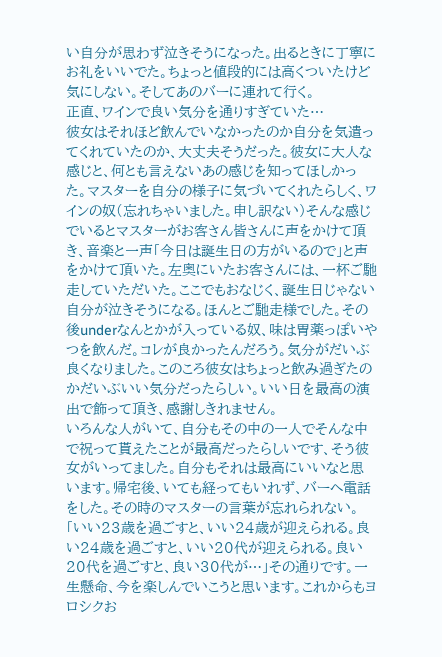い自分が思わず泣きそうになった。出るときに丁寧にお礼をいいでた。ちょっと値段的には高くついたけど気にしない。そしてあのバーに連れて行く。
正直、ワインで良い気分を通りすぎていた…
彼女はそれほど飲んでいなかったのか自分を気遣ってくれていたのか、大丈夫そうだった。彼女に大人な感じと、何とも言えないあの感じを知ってほしかった。マスターを自分の様子に気づいてくれたらしく、ワインの奴(忘れちゃいました。申し訳ない)そんな感じでいるとマスターがお客さん皆さんに声をかけて頂き、音楽と一声「今日は誕生日の方がいるので」と声をかけて頂いた。左奥にいたお客さんには、一杯ご馳走していただいた。ここでもおなじく、誕生日じゃない自分が泣きそうになる。ほんとご馳走様でした。その後underなんとかが入っている奴、味は胃薬っぽいやつを飲んだ。コレが良かったんだろう。気分がだいぶ良くなりました。このころ彼女はちょっと飲み過ぎたのかだいぶいい気分だったらしい。いい日を最高の演出で飾って頂き、感謝しきれません。
いろんな人がいて、自分もその中の一人でそんな中で祝って貰えたことが最高だったらしいです、そう彼女がいってました。自分もそれは最高にいいなと思います。帰宅後、いても経ってもいれず、バーへ電話をした。その時のマスターの言葉が忘れられない。「いい23歳を過ごすと、いい24歳が迎えられる。良い24歳を過ごすと、いい20代が迎えられる。良い20代を過ごすと、良い30代が…」その通りです。一生懸命、今を楽しんでいこうと思います。これからもヨロシクお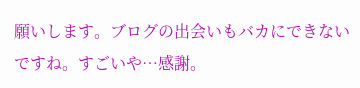願いします。ブログの出会いもバカにできないですね。すごいや…感謝。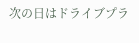次の日はドライブプラ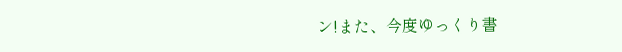ン!また、今度ゆっくり書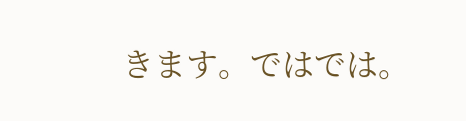きます。ではでは。